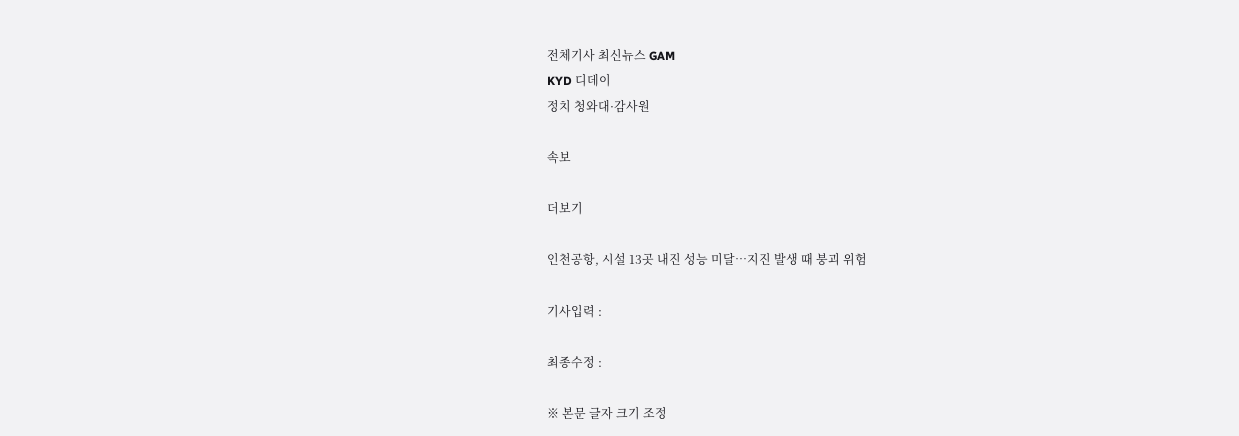전체기사 최신뉴스 GAM
KYD 디데이
정치 청와대·감사원

속보

더보기

인천공항, 시설 13곳 내진 성능 미달…지진 발생 때 붕괴 위험

기사입력 :

최종수정 :

※ 본문 글자 크기 조정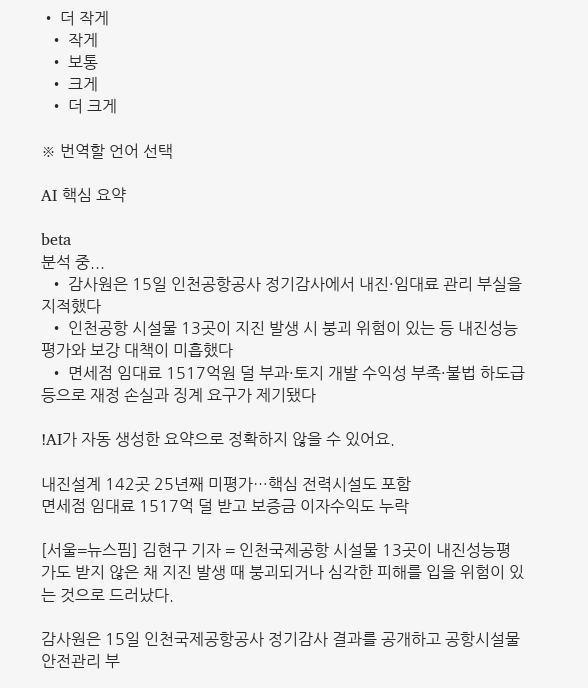• 더 작게
  • 작게
  • 보통
  • 크게
  • 더 크게

※ 번역할 언어 선택

AI 핵심 요약

beta
분석 중...
  • 감사원은 15일 인천공항공사 정기감사에서 내진·임대료 관리 부실을 지적했다
  • 인천공항 시설물 13곳이 지진 발생 시 붕괴 위험이 있는 등 내진성능 평가와 보강 대책이 미흡했다
  • 면세점 임대료 1517억원 덜 부과·토지 개발 수익성 부족·불법 하도급 등으로 재정 손실과 징계 요구가 제기됐다

!AI가 자동 생성한 요약으로 정확하지 않을 수 있어요.

내진설계 142곳 25년째 미평가…핵심 전력시설도 포함
면세점 임대료 1517억 덜 받고 보증금 이자수익도 누락

[서울=뉴스핌] 김현구 기자 = 인천국제공항 시설물 13곳이 내진성능평가도 받지 않은 채 지진 발생 때 붕괴되거나 심각한 피해를 입을 위험이 있는 것으로 드러났다.

감사원은 15일 인천국제공항공사 정기감사 결과를 공개하고 공항시설물 안전관리 부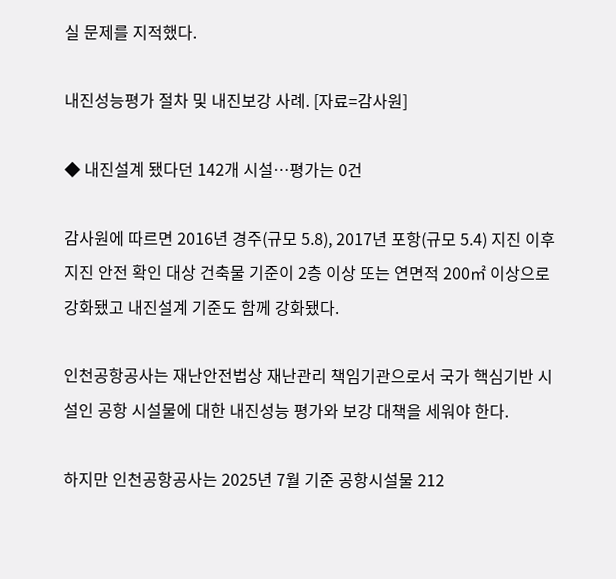실 문제를 지적했다.

내진성능평가 절차 및 내진보강 사례. [자료=감사원]

◆ 내진설계 됐다던 142개 시설…평가는 0건

감사원에 따르면 2016년 경주(규모 5.8), 2017년 포항(규모 5.4) 지진 이후 지진 안전 확인 대상 건축물 기준이 2층 이상 또는 연면적 200㎡ 이상으로 강화됐고 내진설계 기준도 함께 강화됐다.

인천공항공사는 재난안전법상 재난관리 책임기관으로서 국가 핵심기반 시설인 공항 시설물에 대한 내진성능 평가와 보강 대책을 세워야 한다.

하지만 인천공항공사는 2025년 7월 기준 공항시설물 212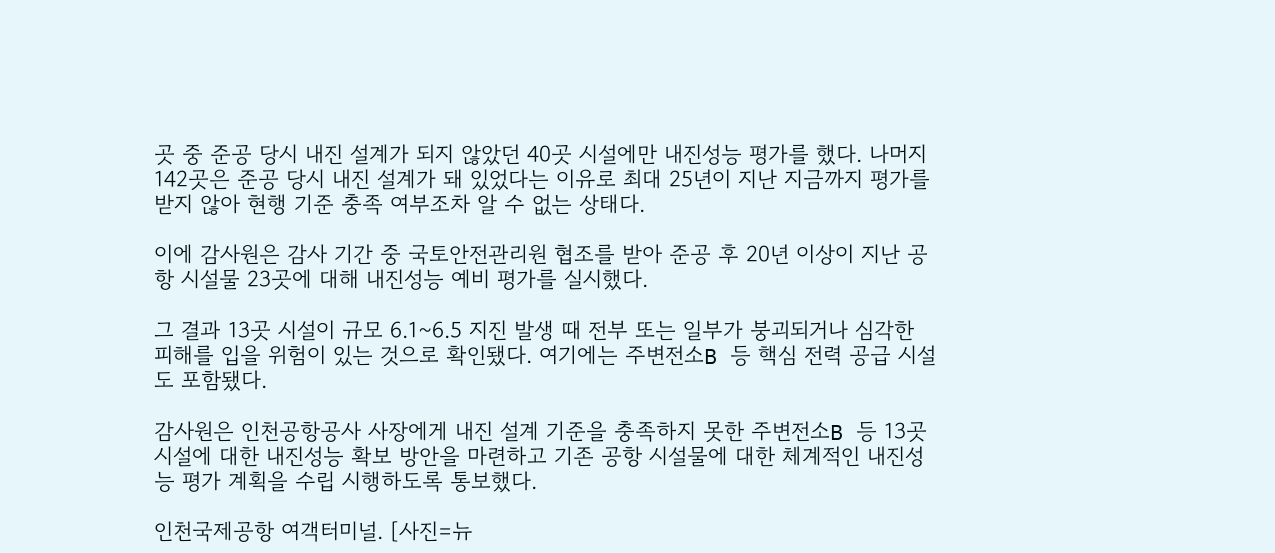곳 중 준공 당시 내진 설계가 되지 않았던 40곳 시설에만 내진성능 평가를 했다. 나머지 142곳은 준공 당시 내진 설계가 돼 있었다는 이유로 최대 25년이 지난 지금까지 평가를 받지 않아 현행 기준 충족 여부조차 알 수 없는 상태다.

이에 감사원은 감사 기간 중 국토안전관리원 협조를 받아 준공 후 20년 이상이 지난 공항 시설물 23곳에 대해 내진성능 예비 평가를 실시했다.

그 결과 13곳 시설이 규모 6.1~6.5 지진 발생 때 전부 또는 일부가 붕괴되거나 심각한 피해를 입을 위험이 있는 것으로 확인됐다. 여기에는 주변전소B 등 핵심 전력 공급 시설도 포함됐다.

감사원은 인천공항공사 사장에게 내진 설계 기준을 충족하지 못한 주변전소B 등 13곳 시설에 대한 내진성능 확보 방안을 마련하고 기존 공항 시설물에 대한 체계적인 내진성능 평가 계획을 수립 시행하도록 통보했다.

인천국제공항 여객터미널. [사진=뉴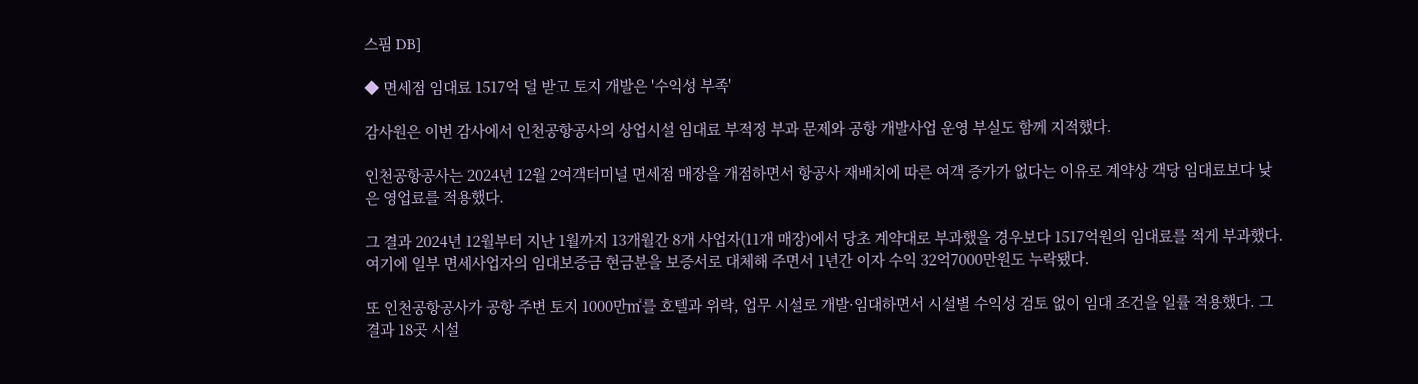스핌 DB]

◆ 면세점 임대료 1517억 덜 받고 토지 개발은 '수익성 부족'

감사원은 이번 감사에서 인천공항공사의 상업시설 임대료 부적정 부과 문제와 공항 개발사업 운영 부실도 함께 지적했다.

인천공항공사는 2024년 12월 2여객터미널 면세점 매장을 개점하면서 항공사 재배치에 따른 여객 증가가 없다는 이유로 계약상 객당 임대료보다 낮은 영업료를 적용했다.

그 결과 2024년 12월부터 지난 1월까지 13개월간 8개 사업자(11개 매장)에서 당초 계약대로 부과했을 경우보다 1517억원의 임대료를 적게 부과했다. 여기에 일부 면세사업자의 임대보증금 현금분을 보증서로 대체해 주면서 1년간 이자 수익 32억7000만원도 누락됐다.

또 인천공항공사가 공항 주변 토지 1000만㎡를 호텔과 위락, 업무 시설로 개발·임대하면서 시설별 수익성 검토 없이 임대 조건을 일률 적용했다. 그 결과 18곳 시설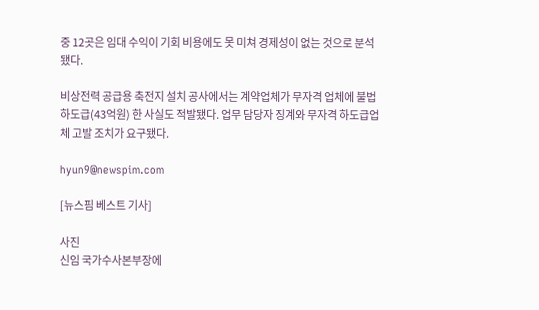중 12곳은 임대 수익이 기회 비용에도 못 미쳐 경제성이 없는 것으로 분석됐다.

비상전력 공급용 축전지 설치 공사에서는 계약업체가 무자격 업체에 불법 하도급(43억원) 한 사실도 적발됐다. 업무 담당자 징계와 무자격 하도급업체 고발 조치가 요구됐다.

hyun9@newspim.com

[뉴스핌 베스트 기사]

사진
신임 국가수사본부장에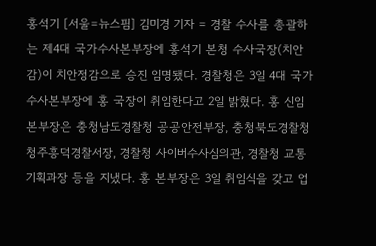홍석기 [서울=뉴스핌] 김미경 기자 = 경찰 수사를 총괄하는 제4대 국가수사본부장에 홍석기 본청 수사국장(치안감)이 치안정감으로 승진 임명됐다. 경찰청은 3일 4대 국가수사본부장에 홍 국장이 취임한다고 2일 밝혔다. 홍 신임 본부장은 충청남도경찰청 공공안전부장, 충청북도경찰청 청주흥덕경찰서장, 경찰청 사이버수사심의관, 경찰청 교통기획과장 등을 지냈다. 홍 본부장은 3일 취임식을 갖고 업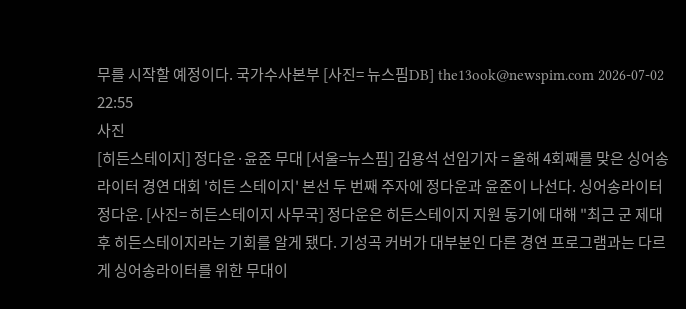무를 시작할 예정이다. 국가수사본부 [사진= 뉴스핌DB] the13ook@newspim.com 2026-07-02 22:55
사진
[히든스테이지] 정다운·윤준 무대 [서울=뉴스핌] 김용석 선임기자 = 올해 4회째를 맞은 싱어송라이터 경연 대회 '히든 스테이지' 본선 두 번째 주자에 정다운과 윤준이 나선다. 싱어송라이터 정다운. [사진= 히든스테이지 사무국] 정다운은 히든스테이지 지원 동기에 대해 "최근 군 제대 후 히든스테이지라는 기회를 알게 됐다. 기성곡 커버가 대부분인 다른 경연 프로그램과는 다르게 싱어송라이터를 위한 무대이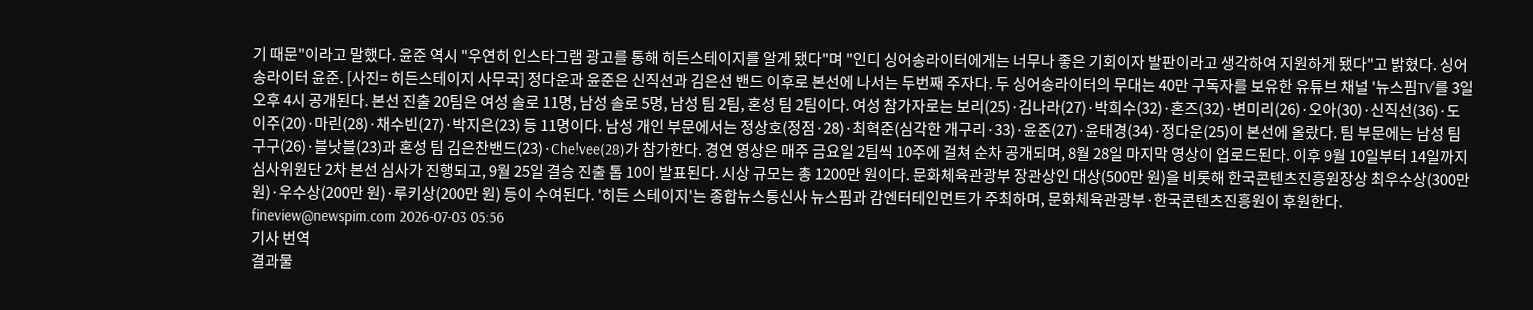기 때문"이라고 말했다. 윤준 역시 "우연히 인스타그램 광고를 통해 히든스테이지를 알게 됐다"며 "인디 싱어송라이터에게는 너무나 좋은 기회이자 발판이라고 생각하여 지원하게 됐다"고 밝혔다. 싱어송라이터 윤준. [사진= 히든스테이지 사무국] 정다운과 윤준은 신직선과 김은선 밴드 이후로 본선에 나서는 두번째 주자다. 두 싱어송라이터의 무대는 40만 구독자를 보유한 유튜브 채널 '뉴스핌TV'를 3일 오후 4시 공개된다. 본선 진출 20팀은 여성 솔로 11명, 남성 솔로 5명, 남성 팀 2팀, 혼성 팀 2팀이다. 여성 참가자로는 보리(25)·김나라(27)·박희수(32)·혼즈(32)·변미리(26)·오아(30)·신직선(36)·도이주(20)·마린(28)·채수빈(27)·박지은(23) 등 11명이다. 남성 개인 부문에서는 정상호(정점·28)·최혁준(심각한 개구리·33)·윤준(27)·윤태경(34)·정다운(25)이 본선에 올랐다. 팀 부문에는 남성 팀 구구(26)·블낫블(23)과 혼성 팀 김은찬밴드(23)·Che!vee(28)가 참가한다. 경연 영상은 매주 금요일 2팀씩 10주에 걸쳐 순차 공개되며, 8월 28일 마지막 영상이 업로드된다. 이후 9월 10일부터 14일까지 심사위원단 2차 본선 심사가 진행되고, 9월 25일 결승 진출 톱 10이 발표된다. 시상 규모는 총 1200만 원이다. 문화체육관광부 장관상인 대상(500만 원)을 비롯해 한국콘텐츠진흥원장상 최우수상(300만 원)·우수상(200만 원)·루키상(200만 원) 등이 수여된다. '히든 스테이지'는 종합뉴스통신사 뉴스핌과 감엔터테인먼트가 주최하며, 문화체육관광부·한국콘텐츠진흥원이 후원한다. fineview@newspim.com 2026-07-03 05:56
기사 번역
결과물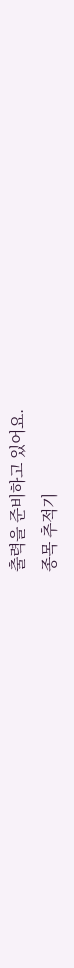출력을 준비하고 있어요.
종목 추적기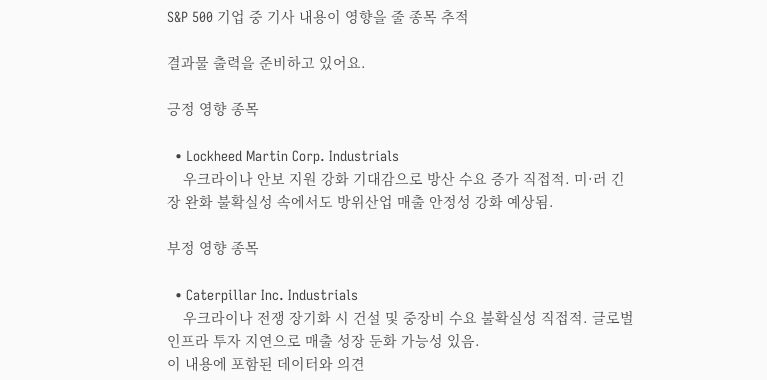S&P 500 기업 중 기사 내용이 영향을 줄 종목 추적

결과물 출력을 준비하고 있어요.

긍정 영향 종목

  • Lockheed Martin Corp. Industrials
    우크라이나 안보 지원 강화 기대감으로 방산 수요 증가 직접적. 미·러 긴장 완화 불확실성 속에서도 방위산업 매출 안정성 강화 예상됨.

부정 영향 종목

  • Caterpillar Inc. Industrials
    우크라이나 전쟁 장기화 시 건설 및 중장비 수요 불확실성 직접적. 글로벌 인프라 투자 지연으로 매출 성장 둔화 가능성 있음.
이 내용에 포함된 데이터와 의견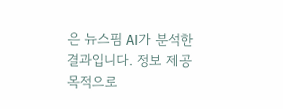은 뉴스핌 AI가 분석한 결과입니다. 정보 제공 목적으로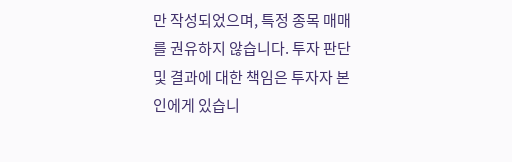만 작성되었으며, 특정 종목 매매를 권유하지 않습니다. 투자 판단 및 결과에 대한 책임은 투자자 본인에게 있습니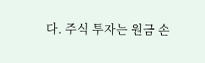다. 주식 투자는 원금 손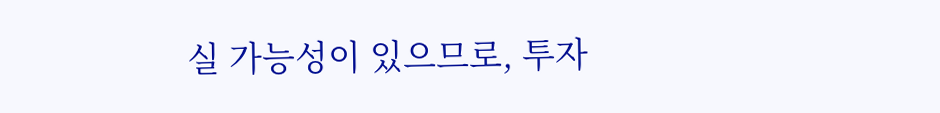실 가능성이 있으므로, 투자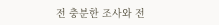전 충분한 조사와 전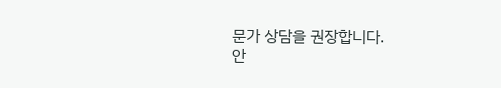문가 상담을 권장합니다.
안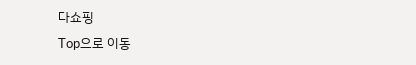다쇼핑
Top으로 이동